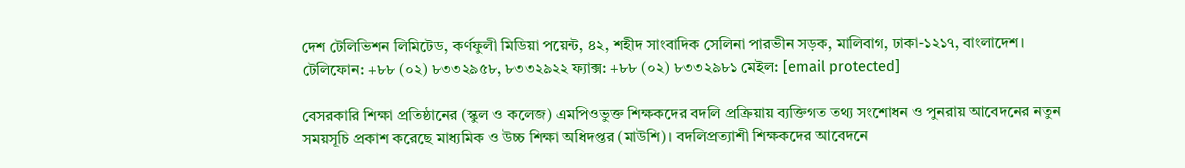দেশ টেলিভিশন লিমিটেড, কর্ণফুলী মিডিয়া পয়েন্ট, ৪২, শহীদ সাংবাদিক সেলিনা পারভীন সড়ক, মালিবাগ, ঢাকা-১২১৭, বাংলাদেশ।
টেলিফোন: +৮৮ (০২) ৮৩৩২৯৫৮, ৮৩৩২৯২২ ফ্যাক্স: +৮৮ (০২) ৮৩৩২৯৮১ মেইল: [email protected]

বেসরকারি শিক্ষা প্রতিষ্ঠানের (স্কুল ও কলেজ) এমপিওভুক্ত শিক্ষকদের বদলি প্রক্রিয়ায় ব্যক্তিগত তথ্য সংশোধন ও পুনরায় আবেদনের নতুন সময়সূচি প্রকাশ করেছে মাধ্যমিক ও উচ্চ শিক্ষা অধিদপ্তর (মাউশি)। বদলিপ্রত্যাশী শিক্ষকদের আবেদনে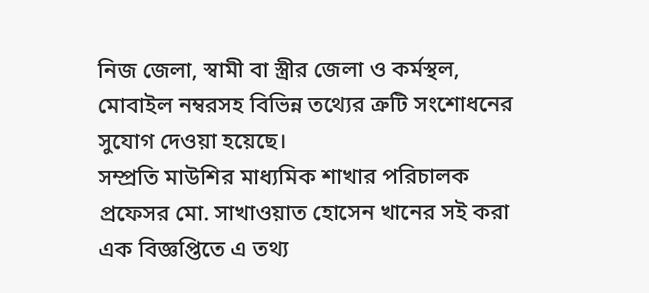নিজ জেলা, স্বামী বা স্ত্রীর জেলা ও কর্মস্থল, মোবাইল নম্বরসহ বিভিন্ন তথ্যের ত্রুটি সংশোধনের সুযোগ দেওয়া হয়েছে।
সম্প্রতি মাউশির মাধ্যমিক শাখার পরিচালক প্রফেসর মো. সাখাওয়াত হোসেন খানের সই করা এক বিজ্ঞপ্তিতে এ তথ্য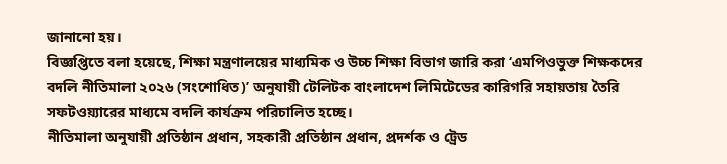জানানো হয়।
বিজ্ঞপ্তিতে বলা হয়েছে, শিক্ষা মন্ত্রণালয়ের মাধ্যমিক ও উচ্চ শিক্ষা বিভাগ জারি করা ‘এমপিওভুক্ত শিক্ষকদের বদলি নীতিমালা ২০২৬ (সংশোধিত)’ অনুযায়ী টেলিটক বাংলাদেশ লিমিটেডের কারিগরি সহায়তায় তৈরি সফটওয়্যারের মাধ্যমে বদলি কার্যক্রম পরিচালিত হচ্ছে।
নীতিমালা অনুযায়ী প্রতিষ্ঠান প্রধান, সহকারী প্রতিষ্ঠান প্রধান, প্রদর্শক ও ট্রেড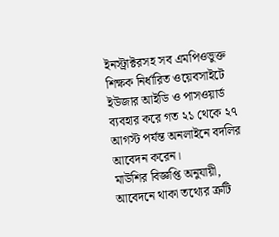ইনস্ট্রাক্টরসহ সব এমপিওভুক্ত শিক্ষক নির্ধারিত ওয়েবসাইটে ইউজার আইডি ও পাসওয়ার্ড ব্যবহার করে গত ২১ থেকে ২৭ আগস্ট পর্যন্ত অনলাইনে বদলির আবেদন করেন।
মাউশির বিজ্ঞপ্তি অনুযায়ী, আবেদনে থাকা তথ্যের ত্রুটি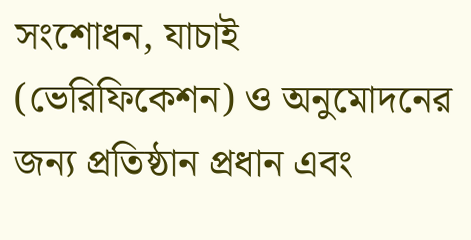সংশোধন, যাচাই (ভেরিফিকেশন) ও অনুমোদনের জন্য প্রতিষ্ঠান প্রধান এবং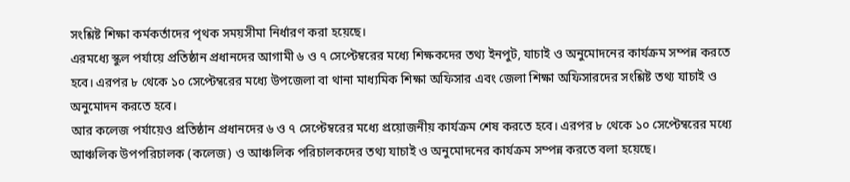সংশ্লিষ্ট শিক্ষা কর্মকর্তাদের পৃথক সময়সীমা নির্ধারণ করা হয়েছে।
এরমধ্যে স্কুল পর্যায়ে প্রতিষ্ঠান প্রধানদের আগামী ৬ ও ৭ সেপ্টেম্বরের মধ্যে শিক্ষকদের তথ্য ইনপুট, যাচাই ও অনুমোদনের কার্যক্রম সম্পন্ন করতে হবে। এরপর ৮ থেকে ১০ সেপ্টেম্বরের মধ্যে উপজেলা বা থানা মাধ্যমিক শিক্ষা অফিসার এবং জেলা শিক্ষা অফিসারদের সংশ্লিষ্ট তথ্য যাচাই ও অনুমোদন করতে হবে।
আর কলেজ পর্যায়েও প্রতিষ্ঠান প্রধানদের ৬ ও ৭ সেপ্টেম্বরের মধ্যে প্রয়োজনীয় কার্যক্রম শেষ করতে হবে। এরপর ৮ থেকে ১০ সেপ্টেম্বরের মধ্যে আঞ্চলিক উপপরিচালক (কলেজ) ও আঞ্চলিক পরিচালকদের তথ্য যাচাই ও অনুমোদনের কার্যক্রম সম্পন্ন করতে বলা হয়েছে।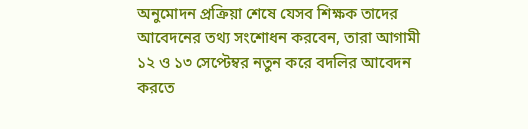অনুমোদন প্রক্রিয়া শেষে যেসব শিক্ষক তাদের আবেদনের তথ্য সংশোধন করবেন, তারা আগামী ১২ ও ১৩ সেপ্টেম্বর নতুন করে বদলির আবেদন করতে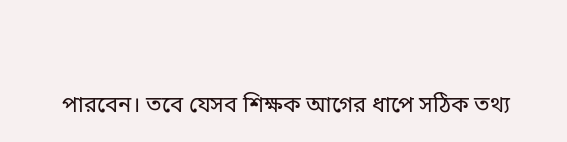পারবেন। তবে যেসব শিক্ষক আগের ধাপে সঠিক তথ্য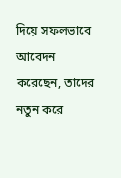দিয়ে সফলভাবে আবেদন করেছেন, তাদের নতুন করে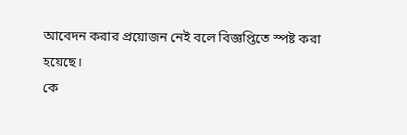আবেদন করার প্রয়োজন নেই বলে বিজ্ঞপ্তিতে স্পষ্ট করা হয়েছে।
কে